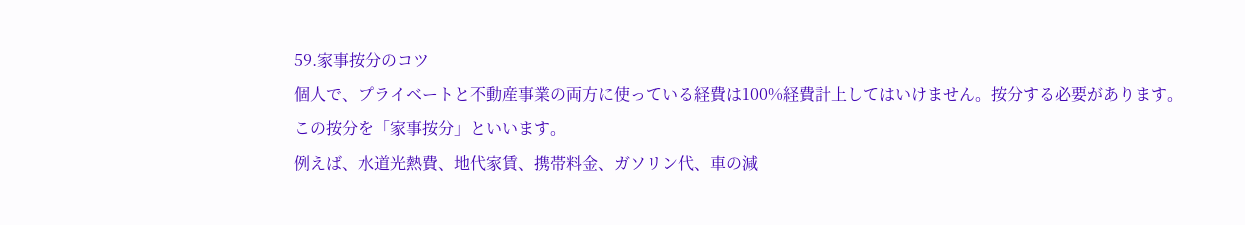59.家事按分のコツ
個人で、プライベートと不動産事業の両方に使っている経費は100%経費計上してはいけません。按分する必要があります。
この按分を「家事按分」といいます。
例えば、水道光熱費、地代家賃、携帯料金、ガソリン代、車の減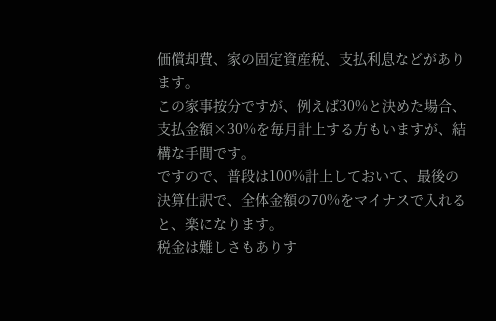価償却費、家の固定資産税、支払利息などがあります。
この家事按分ですが、例えば30%と決めた場合、支払金額×30%を毎月計上する方もいますが、結構な手間です。
ですので、普段は100%計上しておいて、最後の決算仕訳で、全体金額の70%をマイナスで入れると、楽になります。
税金は難しさもありす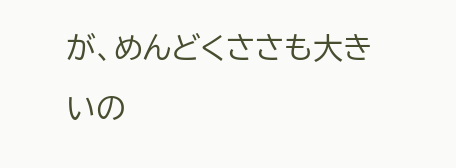が、めんどくささも大きいの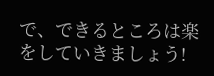で、できるところは楽をしていきましょう!